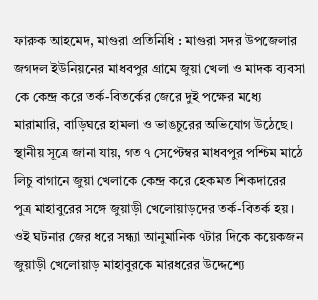ফারুক আহমেদ, মাগুরা প্রতিনিধি : মাগুরা সদর উপজেলার জগদল ইউনিয়নের মাধবপুর গ্রামে জুয়া খেলা ও মাদক ব্যবসা কে কেন্দ্র করে তর্ক-বিতর্কের জেরে দুই পক্ষের মধ্যে মারামারি, বাড়িঘরে হামলা ও ভাঙচুরের অভিযোগ উঠেছে।
স্থানীয় সূত্রে জানা যায়, গত ৭ সেপ্টেম্বর মাধবপুর পশ্চিম মাঠে লিচু বাগানে জুয়া খেলাকে কেন্দ্র করে হেকমত শিকদারের পুত্র মাহাবুরের সঙ্গে জুয়াড়ী খেলোয়াড়দের তর্ক-বিতর্ক হয়। ওই ঘটনার জের ধরে সন্ধ্যা আনুমানিক ৭টার দিকে কয়েকজন জুয়াড়ী খেলোয়াড় মাহাবুরকে মারধরের উদ্দেশ্যে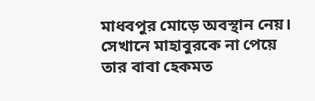মাধবপুর মোড়ে অবস্থান নেয়। সেখানে মাহাবুরকে না পেয়ে তার বাবা হেকমত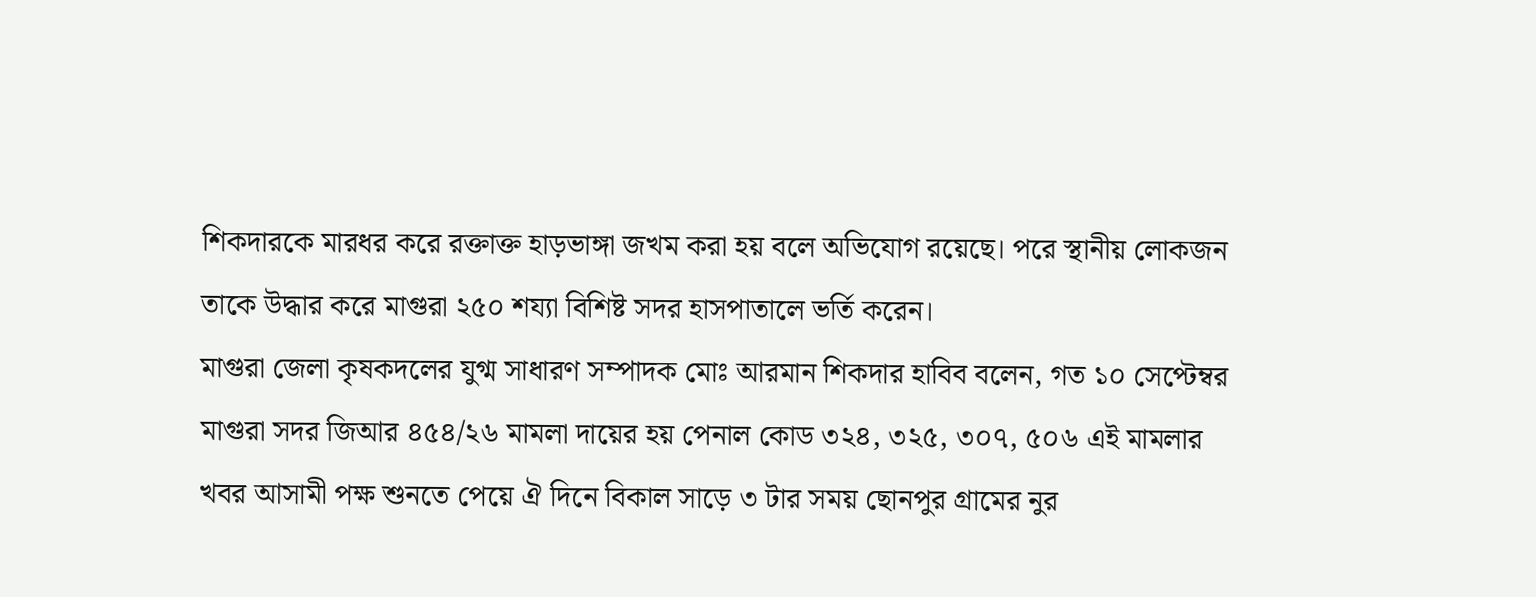শিকদারকে মারধর করে রক্তাক্ত হাড়ভাঙ্গা জখম করা হয় বলে অভিযোগ রয়েছে। পরে স্থানীয় লোকজন তাকে উদ্ধার করে মাগুরা ২৫০ শয্যা বিশিষ্ট সদর হাসপাতালে ভর্তি করেন।
মাগুরা জেলা কৃষকদলের যুগ্ম সাধারণ সম্পাদক মোঃ আরমান শিকদার হাবিব বলেন, গত ১০ সেপ্টেম্বর মাগুরা সদর জিআর ৪৫৪/২৬ মামলা দায়ের হয় পেনাল কোড ৩২৪, ৩২৫, ৩০৭, ৫০৬ এই মামলার খবর আসামী পক্ষ শুনতে পেয়ে ঐ দিনে বিকাল সাড়ে ৩ টার সময় ছোনপুর গ্রামের নুর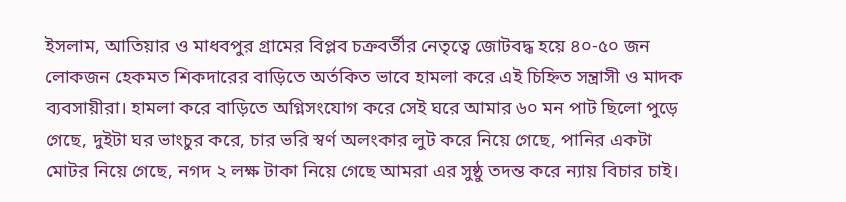ইসলাম, আতিয়ার ও মাধবপুর গ্রামের বিপ্লব চক্রবর্তীর নেতৃত্বে জোটবদ্ধ হয়ে ৪০-৫০ জন লোকজন হেকমত শিকদারের বাড়িতে অর্তকিত ভাবে হামলা করে এই চিহ্নিত সন্ত্রাসী ও মাদক ব্যবসায়ীরা। হামলা করে বাড়িতে অগ্নিসংযোগ করে সেই ঘরে আমার ৬০ মন পাট ছিলো পুড়ে গেছে, দুইটা ঘর ভাংচুর করে, চার ভরি স্বর্ণ অলংকার লুট করে নিয়ে গেছে, পানির একটা মোটর নিয়ে গেছে, নগদ ২ লক্ষ টাকা নিয়ে গেছে আমরা এর সুষ্ঠু তদন্ত করে ন্যায় বিচার চাই।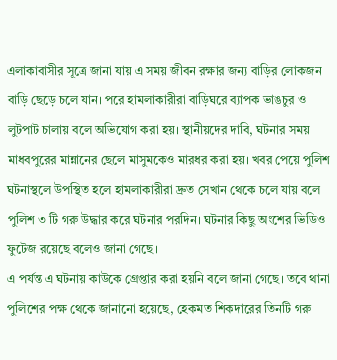এলাকাবাসীর সূত্রে জানা যায় এ সময় জীবন রক্ষার জন্য বাড়ির লোকজন বাড়ি ছেড়ে চলে যান। পরে হামলাকারীরা বাড়িঘরে ব্যাপক ভাঙচুর ও লুটপাট চালায় বলে অভিযোগ করা হয়। স্থানীয়দের দাবি, ঘটনার সময় মাধবপুরের মান্নানের ছেলে মাসুমকেও মারধর করা হয়। খবর পেয়ে পুলিশ ঘটনাস্থলে উপস্থিত হলে হামলাকারীরা দ্রুত সেখান থেকে চলে যায় বলে পুলিশ ৩ টি গরু উদ্ধার করে ঘটনার পরদিন। ঘটনার কিছু অংশের ভিডিও ফুটেজ রয়েছে বলেও জানা গেছে।
এ পর্যন্ত এ ঘটনায় কাউকে গ্রেপ্তার করা হয়নি বলে জানা গেছে। তবে থানা পুলিশের পক্ষ থেকে জানানো হয়েছে, হেকমত শিকদারের তিনটি গরু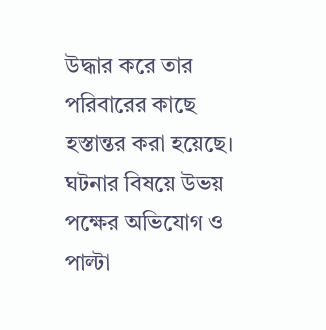উদ্ধার করে তার পরিবারের কাছে হস্তান্তর করা হয়েছে। ঘটনার বিষয়ে উভয় পক্ষের অভিযোগ ও পাল্টা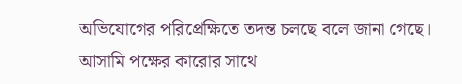অভিযোগের পরিপ্রেক্ষিতে তদন্ত চলছে বলে জানা গেছে।
আসামি পক্ষের কারোর সাথে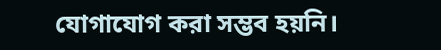যোগাযোগ করা সম্ভব হয়নি।